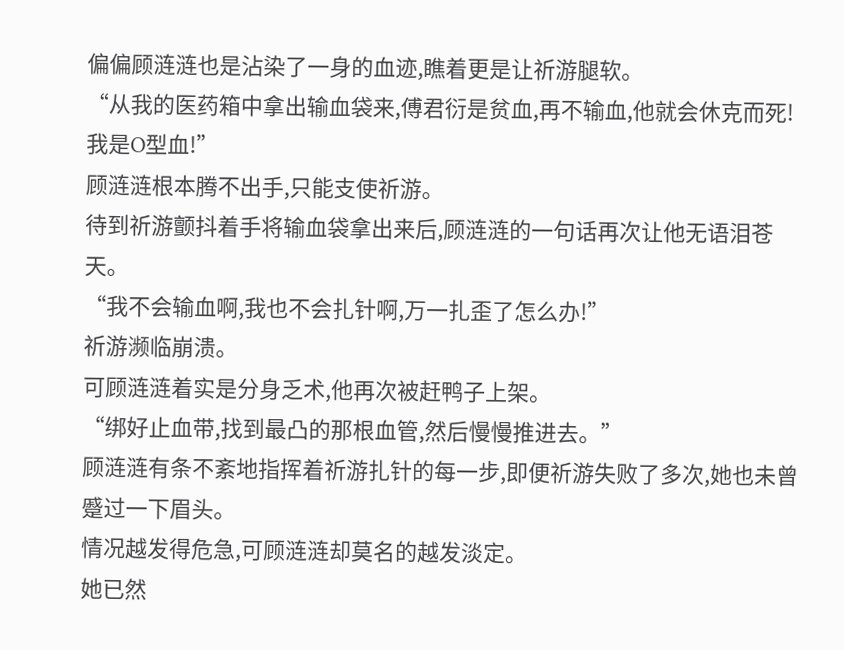偏偏顾涟涟也是沾染了一身的血迹,瞧着更是让祈游腿软。
“从我的医药箱中拿出输血袋来,傅君衍是贫血,再不输血,他就会休克而死!我是O型血!”
顾涟涟根本腾不出手,只能支使祈游。
待到祈游颤抖着手将输血袋拿出来后,顾涟涟的一句话再次让他无语泪苍天。
“我不会输血啊,我也不会扎针啊,万一扎歪了怎么办!”
祈游濒临崩溃。
可顾涟涟着实是分身乏术,他再次被赶鸭子上架。
“绑好止血带,找到最凸的那根血管,然后慢慢推进去。”
顾涟涟有条不紊地指挥着祈游扎针的每一步,即便祈游失败了多次,她也未曾蹙过一下眉头。
情况越发得危急,可顾涟涟却莫名的越发淡定。
她已然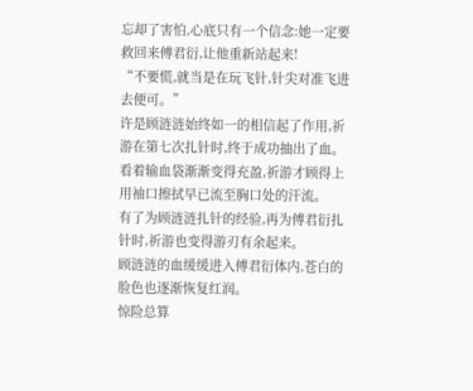忘却了害怕,心底只有一个信念:她一定要救回来傅君衍,让他重新站起来!
“不要慌,就当是在玩飞针,针尖对准飞进去便可。”
许是顾涟涟始终如一的相信起了作用,祈游在第七次扎针时,终于成功抽出了血。
看着输血袋渐渐变得充盈,祈游才顾得上用袖口擦拭早已流至胸口处的汗流。
有了为顾涟涟扎针的经验,再为傅君衍扎针时,祈游也变得游刃有余起来。
顾涟涟的血缓缓进入傅君衍体内,苍白的脸色也逐渐恢复红润。
惊险总算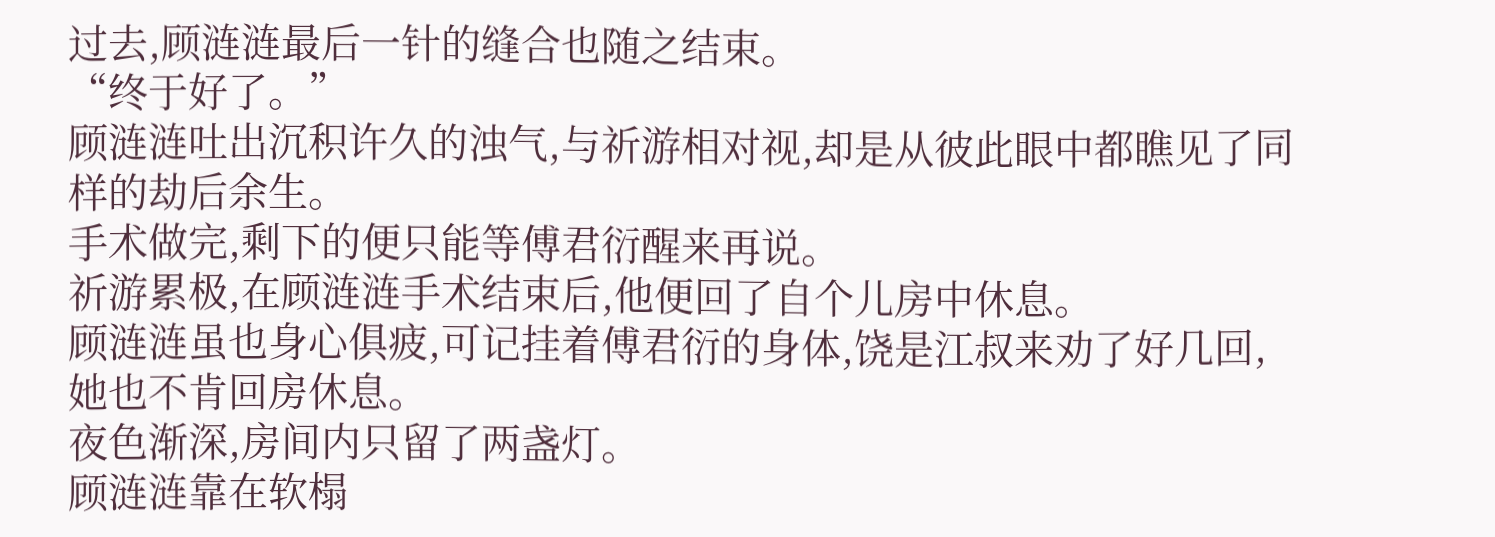过去,顾涟涟最后一针的缝合也随之结束。
“终于好了。”
顾涟涟吐出沉积许久的浊气,与祈游相对视,却是从彼此眼中都瞧见了同样的劫后余生。
手术做完,剩下的便只能等傅君衍醒来再说。
祈游累极,在顾涟涟手术结束后,他便回了自个儿房中休息。
顾涟涟虽也身心俱疲,可记挂着傅君衍的身体,饶是江叔来劝了好几回,她也不肯回房休息。
夜色渐深,房间内只留了两盏灯。
顾涟涟靠在软榻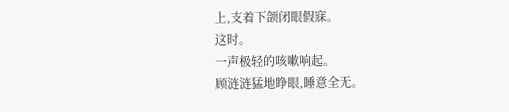上,支着下颌闭眼假寐。
这时。
一声极轻的咳嗽响起。
顾涟涟猛地睁眼,睡意全无。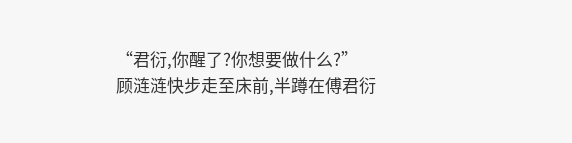“君衍,你醒了?你想要做什么?”
顾涟涟快步走至床前,半蹲在傅君衍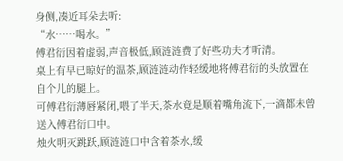身侧,凑近耳朵去听:
“水……喝水。”
傅君衍因着虚弱,声音极低,顾涟涟费了好些功夫才听清。
桌上有早已晾好的温茶,顾涟涟动作轻缓地将傅君衍的头放置在自个儿的腿上。
可傅君衍薄唇紧闭,喂了半天,茶水竟是顺着嘴角流下,一滴都未曾送入傅君衍口中。
烛火明灭跳跃,顾涟涟口中含着茶水,缓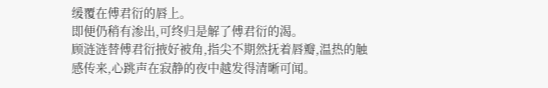缓覆在傅君衍的唇上。
即便仍稍有渗出,可终归是解了傅君衍的渴。
顾涟涟替傅君衍掖好被角,指尖不期然抚着唇瓣,温热的触感传来,心跳声在寂静的夜中越发得清晰可闻。